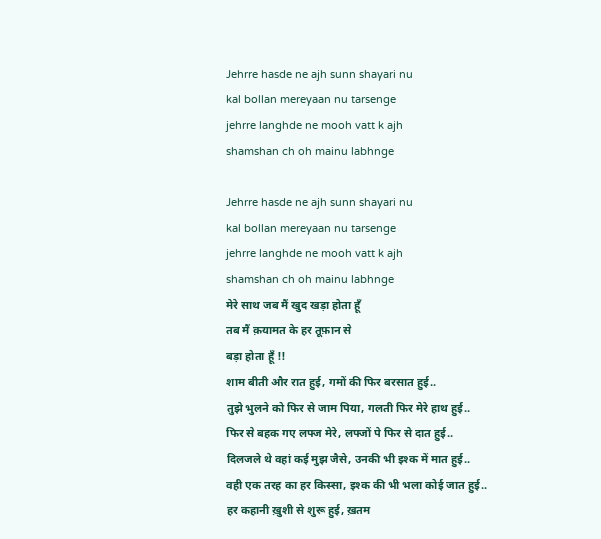Jehrre hasde ne ajh sunn shayari nu
kal bollan mereyaan nu tarsenge
jehrre langhde ne mooh vatt k ajh
shamshan ch oh mainu labhnge

Jehrre hasde ne ajh sunn shayari nu
kal bollan mereyaan nu tarsenge
jehrre langhde ne mooh vatt k ajh
shamshan ch oh mainu labhnge
मेरे साथ जब मैं खुद खड़ा होता हूँ
तब मैं क़यामत के हर तूफ़ान से
बड़ा होता हूँ !!
शाम बीती और रात हुई, गमों की फिर बरसात हुई..
तुझे भुलने को फिर से जाम पिया, गलती फिर मेरे हाथ हुई..
फिर से बहक गए लफ्ज मेरे, लफ्जों पे फिर से दात हुई..
दिलजले थे वहां कई मुझ जैसे, उनकी भी इश्क में मात हुई..
वही एक तरह का हर किस्सा, इश्क की भी भला कोई जात हुई..
हर कहानी ख़ुशी से शुरू हुई, ख़तम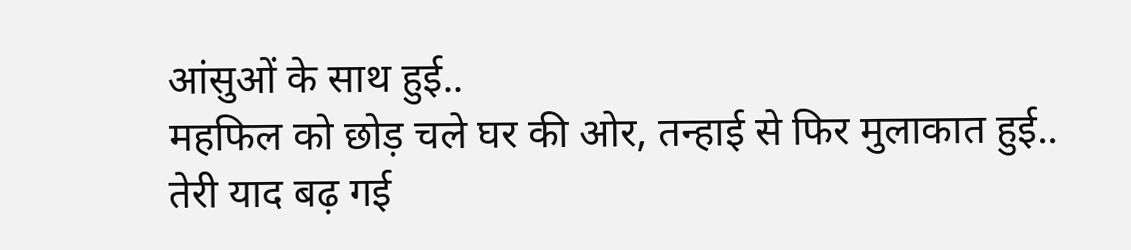आंसुओं के साथ हुई..
महफिल को छोड़ चले घर की ओर, तन्हाई से फिर मुलाकात हुई..
तेरी याद बढ़ गई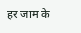हर जाम के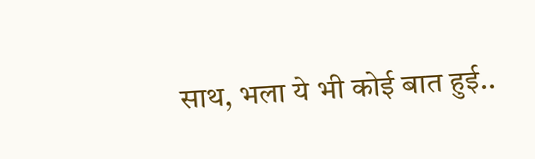साथ, भला ये भी कोई बात हुई..